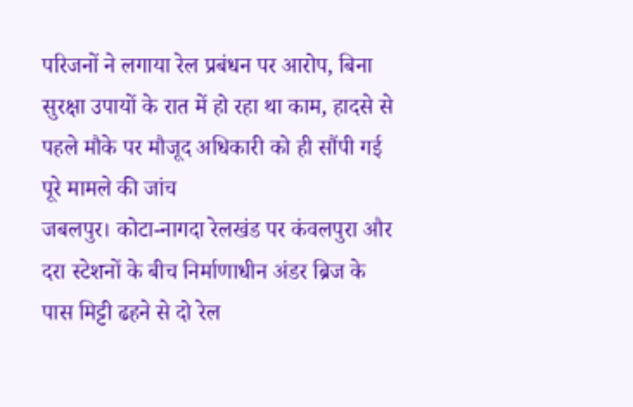परिजनों ने लगाया रेल प्रबंधन पर आरोप, बिना सुरक्षा उपायों के रात में हो रहा था काम, हादसे से पहले मौके पर मौजूद अधिकारी को ही सौंपी गई पूरे मामले की जांच
जबलपुर। कोटा-नागदा रेलखंड पर कंवलपुरा और दरा स्टेशनों के बीच निर्माणाधीन अंडर ब्रिज के पास मिट्टी ढहने से दो रेल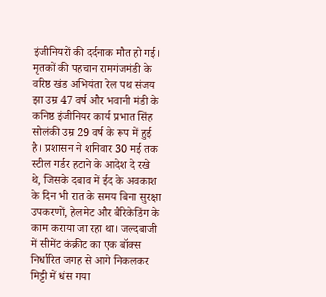इंजीनियरों की दर्दनाक मौत हो गई। मृतकों की पहचान रामगंजमंडी के वरिष्ठ खंड अभियंता रेल पथ संजय झा उम्र 47 वर्ष और भवानी मंडी के कनिष्ठ इंजीनियर कार्य प्रभात सिंह सोलंकी उम्र 29 वर्ष के रूप में हुई है। प्रशासन ने शनिवार 30 मई तक स्टील गर्डर हटाने के आदेश दे रखे थे, जिसके दबाव में ईद के अवकाश के दिन भी रात के समय बिना सुरक्षा उपकरणों, हेलमेट और बैरिकेडिंग के काम कराया जा रहा था। जल्दबाजी में सीमेंट कंक्रीट का एक बॉक्स निर्धारित जगह से आगे निकलकर मिट्टी में धंस गया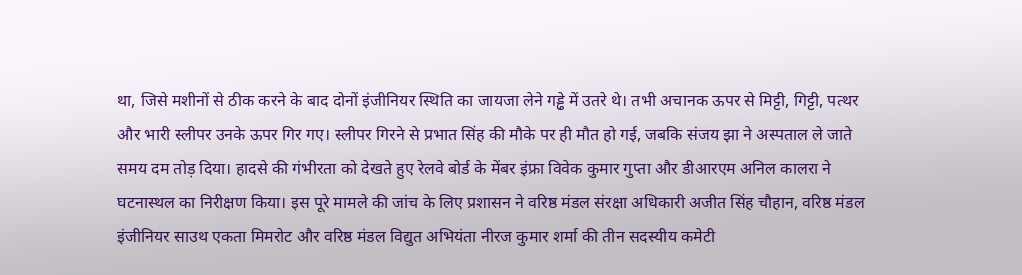था, जिसे मशीनों से ठीक करने के बाद दोनों इंजीनियर स्थिति का जायजा लेने गड्ढे में उतरे थे। तभी अचानक ऊपर से मिट्टी, गिट्टी, पत्थर और भारी स्लीपर उनके ऊपर गिर गए। स्लीपर गिरने से प्रभात सिंह की मौके पर ही मौत हो गई, जबकि संजय झा ने अस्पताल ले जाते समय दम तोड़ दिया। हादसे की गंभीरता को देखते हुए रेलवे बोर्ड के मेंबर इंफ्रा विवेक कुमार गुप्ता और डीआरएम अनिल कालरा ने घटनास्थल का निरीक्षण किया। इस पूरे मामले की जांच के लिए प्रशासन ने वरिष्ठ मंडल संरक्षा अधिकारी अजीत सिंह चौहान, वरिष्ठ मंडल इंजीनियर साउथ एकता मिमरोट और वरिष्ठ मंडल विद्युत अभियंता नीरज कुमार शर्मा की तीन सदस्यीय कमेटी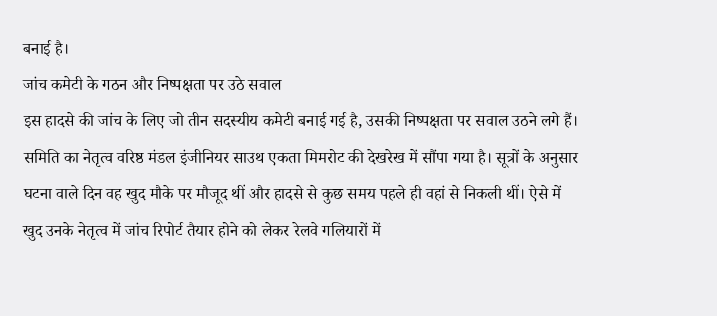बनाई है।
जांच कमेटी के गठन और निष्पक्षता पर उठे सवाल
इस हादसे की जांच के लिए जो तीन सदस्यीय कमेटी बनाई गई है, उसकी निष्पक्षता पर सवाल उठने लगे हैं। समिति का नेतृत्व वरिष्ठ मंडल इंजीनियर साउथ एकता मिमरोट की देखरेख में सौंपा गया है। सूत्रों के अनुसार घटना वाले दिन वह खुद मौके पर मौजूद थीं और हादसे से कुछ समय पहले ही वहां से निकली थीं। ऐसे में खुद उनके नेतृत्व में जांच रिपोर्ट तैयार होने को लेकर रेलवे गलियारों में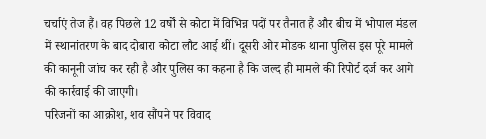चर्चाएं तेज हैं। वह पिछले 12 वर्षों से कोटा में विभिन्न पदों पर तैनात हैं और बीच में भोपाल मंडल में स्थानांतरण के बाद दोबारा कोटा लौट आई थीं। दूसरी ओर मोडक थाना पुलिस इस पूरे मामले की कानूनी जांच कर रही है और पुलिस का कहना है कि जल्द ही मामले की रिपोर्ट दर्ज कर आगे की कार्रवाई की जाएगी।
परिजनों का आक्रोश, शव सौंपने पर विवाद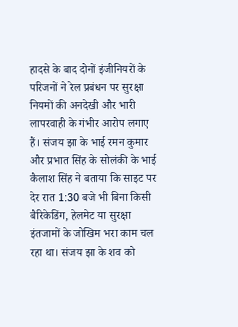हादसे के बाद दोनों इंजीनियरों के परिजनों ने रेल प्रबंधन पर सुरक्षा नियमों की अनदेखी और भारी लापरवाही के गंभीर आरोप लगाए हैं। संजय झा के भाई रमन कुमार और प्रभात सिंह के सोलंकी के भाई कैलाश सिंह ने बताया कि साइट पर देर रात 1:30 बजे भी बिना किसी बैरिकेडिंग, हेलमेट या सुरक्षा इंतजामों के जोखिम भरा काम चल रहा था। संजय झा के शव को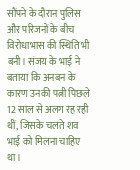सौंपने के दौरान पुलिस और परिजनों के बीच विरोधाभास की स्थिति भी बनी। संजय के भाई ने बताया कि अनबन के कारण उनकी पत्नी पिछले 12 साल से अलग रह रही थीं, जिसके चलते शव भाई को मिलना चाहिए था।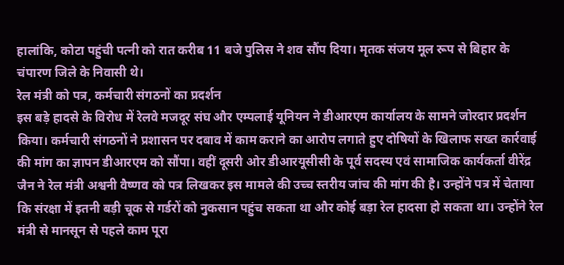हालांकि, कोटा पहुंची पत्नी को रात करीब 11 बजे पुलिस ने शव सौंप दिया। मृतक संजय मूल रूप से बिहार के चंपारण जिले के निवासी थे।
रेल मंत्री को पत्र, कर्मचारी संगठनों का प्रदर्शन
इस बड़े हादसे के विरोध में रेलवे मजदूर संघ और एम्पलाई यूनियन ने डीआरएम कार्यालय के सामने जोरदार प्रदर्शन किया। कर्मचारी संगठनों ने प्रशासन पर दबाव में काम कराने का आरोप लगाते हुए दोषियों के खिलाफ सख्त कार्रवाई की मांग का ज्ञापन डीआरएम को सौंपा। वहीं दूसरी ओर डीआरयूसीसी के पूर्व सदस्य एवं सामाजिक कार्यकर्ता वीरेंद्र जैन ने रेल मंत्री अश्वनी वैष्णव को पत्र लिखकर इस मामले की उच्च स्तरीय जांच की मांग की है। उन्होंने पत्र में चेताया कि संरक्षा में इतनी बड़ी चूक से गर्डरों को नुकसान पहुंच सकता था और कोई बड़ा रेल हादसा हो सकता था। उन्होंने रेल मंत्री से मानसून से पहले काम पूरा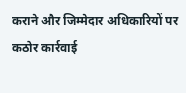कराने और जिम्मेदार अधिकारियों पर कठोर कार्रवाई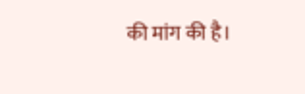की मांग की है।